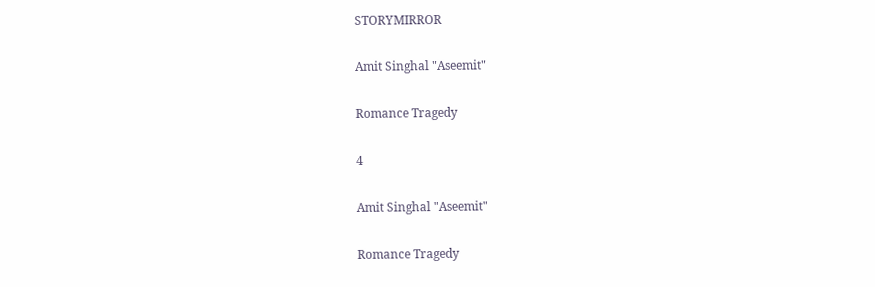STORYMIRROR

Amit Singhal "Aseemit"

Romance Tragedy

4

Amit Singhal "Aseemit"

Romance Tragedy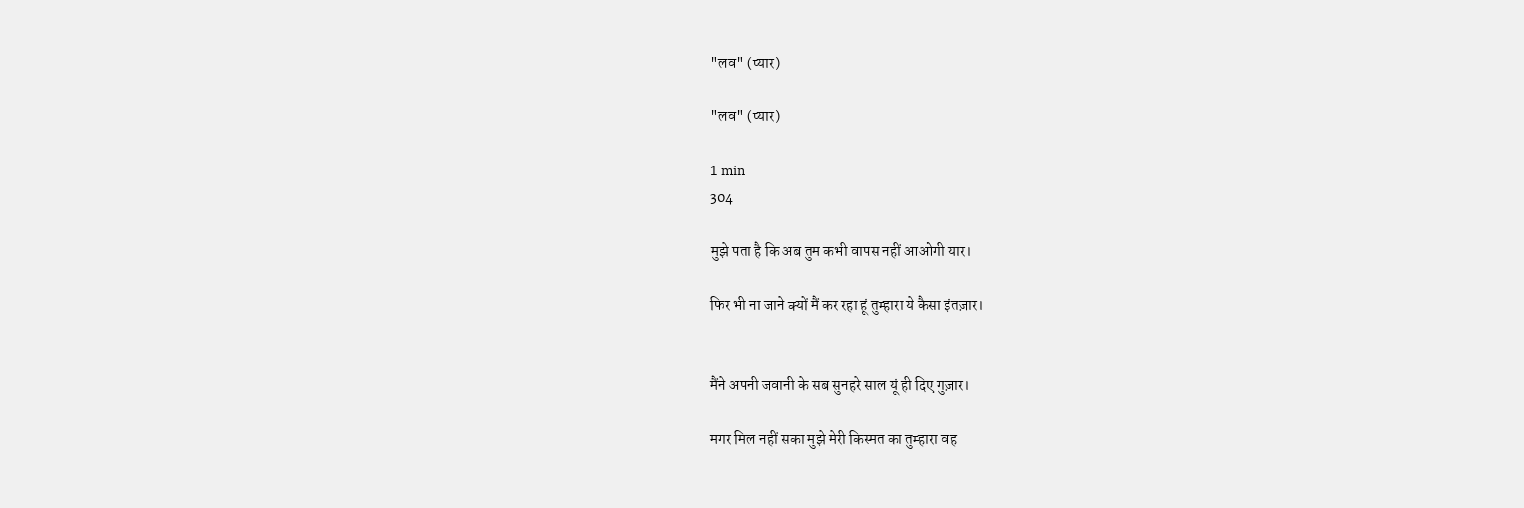"लव" (प्यार)

"लव" (प्यार)

1 min
304

मुझे पता है कि अब तुम कभी वापस नहीं आओगी यार।

फिर भी ना जाने क्यों मैं कर रहा हूं तुम्हारा ये कैसा इंतज़ार।


मैंने अपनी जवानी के सब सुनहरे साल यूं ही दिए गुज़ार।

मगर मिल नहीं सका मुझे मेरी किस्मत का तुम्हारा वह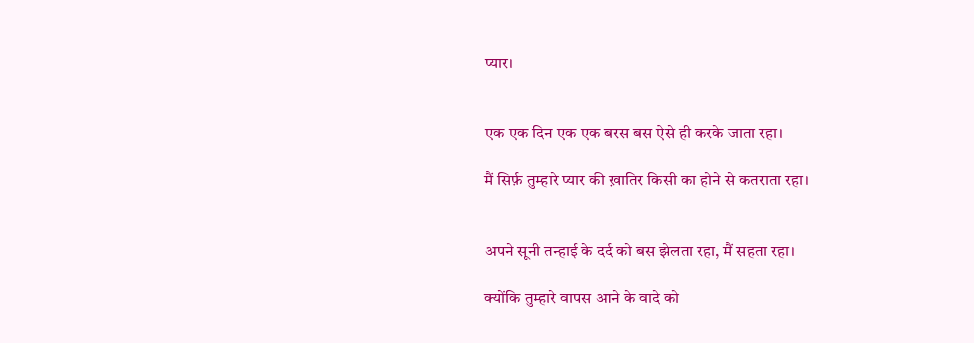प्यार।


एक एक दिन एक एक बरस बस ऐसे ही करके जाता रहा।

मैं सिर्फ़ तुम्हारे प्यार की ख़ातिर किसी का होने से कतराता रहा।


अपने सूनी तन्हाई के दर्द को बस झेलता रहा, मैं सहता रहा।

क्योंकि तुम्हारे वापस आने के वादे को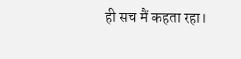ही सच मैं कहता रहा।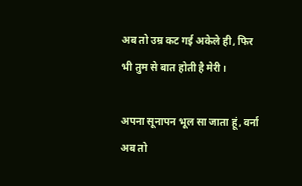अब तो उम्र कट गई अकेले ही, फिर भी तुम से बात होती है मेरी।

अपना सूनापन भूल सा जाता हूं, वर्ना अब तो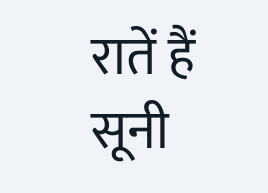रातें हैं सूनी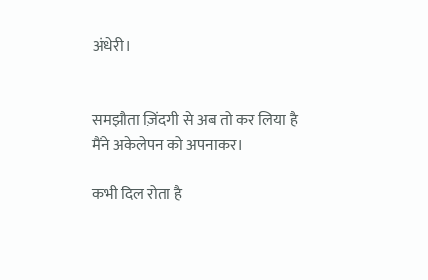अंधेरी।


समझौता ज़िंदगी से अब तो कर लिया है मैंने अकेलेपन को अपनाकर।

कभी दिल रोता है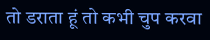तो डराता हूं तो कभी चुप करवा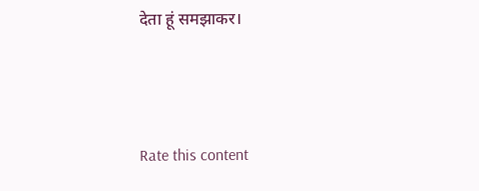देता हूं समझाकर।



Rate this content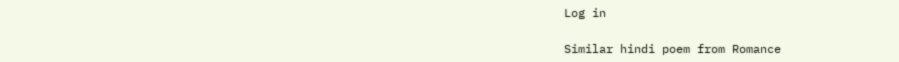Log in

Similar hindi poem from Romance